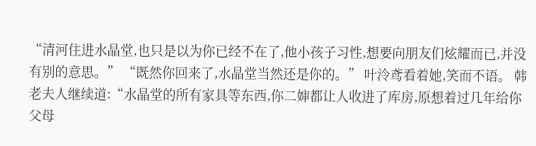“清河住进水晶堂,也只是以为你已经不在了,他小孩子习性,想要向朋友们炫耀而已,并没有别的意思。” “既然你回来了,水晶堂当然还是你的。” 叶泠鸢看着她,笑而不语。 韩老夫人继续道:“水晶堂的所有家具等东西,你二婶都让人收进了库房,原想着过几年给你父母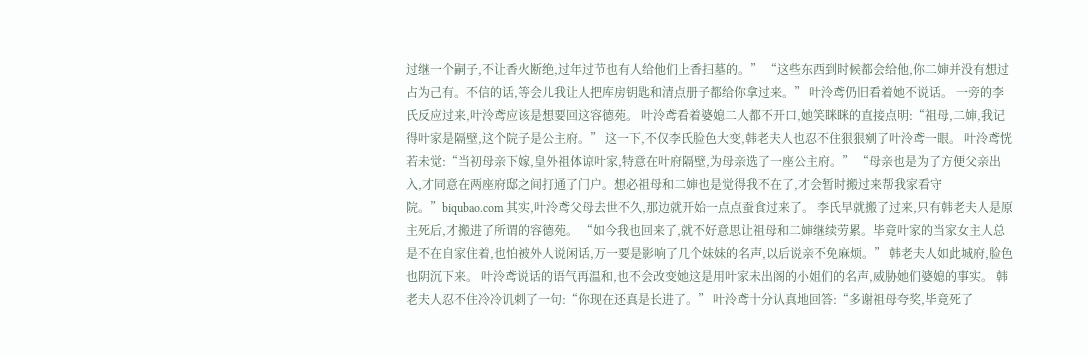过继一个嗣子,不让香火断绝,过年过节也有人给他们上香扫墓的。” “这些东西到时候都会给他,你二婶并没有想过占为己有。不信的话,等会儿我让人把库房钥匙和清点册子都给你拿过来。” 叶泠鸢仍旧看着她不说话。 一旁的李氏反应过来,叶泠鸢应该是想要回这容德苑。 叶泠鸢看着婆媳二人都不开口,她笑眯眯的直接点明:“祖母,二婶,我记得叶家是隔壁,这个院子是公主府。” 这一下,不仅李氏脸色大变,韩老夫人也忍不住狠狠剜了叶泠鸢一眼。 叶泠鸢恍若未觉:“当初母亲下嫁,皇外祖体谅叶家,特意在叶府隔壁,为母亲选了一座公主府。” “母亲也是为了方便父亲出入,才同意在两座府邸之间打通了门户。想必祖母和二婶也是觉得我不在了,才会暂时搬过来帮我家看守院。”biqubao.com 其实,叶泠鸢父母去世不久,那边就开始一点点蚕食过来了。 李氏早就搬了过来,只有韩老夫人是原主死后,才搬进了所谓的容德苑。 “如今我也回来了,就不好意思让祖母和二婶继续劳累。毕竟叶家的当家女主人总是不在自家住着,也怕被外人说闲话,万一要是影响了几个妹妹的名声,以后说亲不免麻烦。” 韩老夫人如此城府,脸色也阴沉下来。 叶泠鸢说话的语气再温和,也不会改变她这是用叶家未出阁的小姐们的名声,威胁她们婆媳的事实。 韩老夫人忍不住冷冷讥刺了一句:“你现在还真是长进了。” 叶泠鸢十分认真地回答:“多谢祖母夸奖,毕竟死了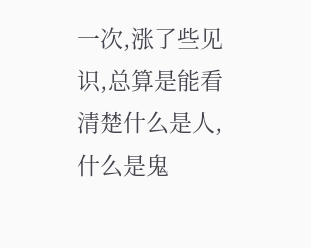一次,涨了些见识,总算是能看清楚什么是人,什么是鬼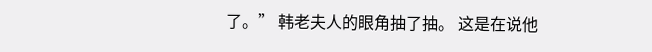了。” 韩老夫人的眼角抽了抽。 这是在说他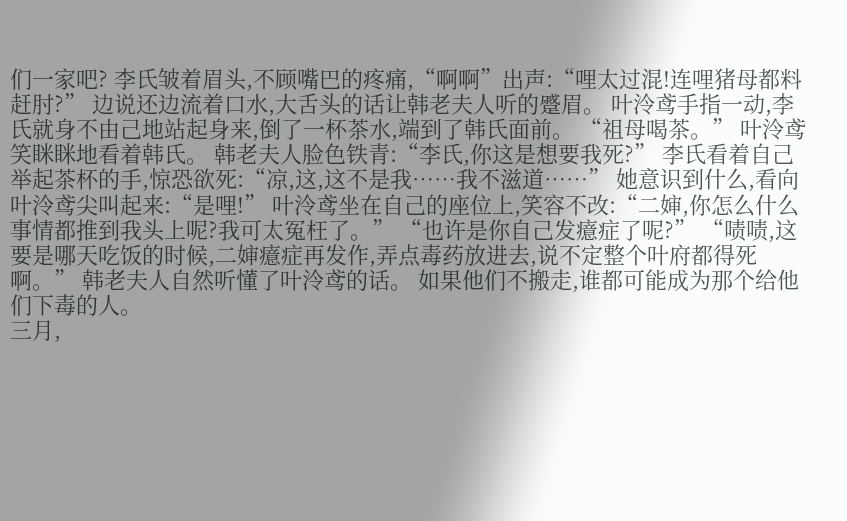们一家吧? 李氏皱着眉头,不顾嘴巴的疼痛,“啊啊”出声:“哩太过混!连哩猪母都料赶肘?” 边说还边流着口水,大舌头的话让韩老夫人听的蹙眉。 叶泠鸢手指一动,李氏就身不由己地站起身来,倒了一杯茶水,端到了韩氏面前。 “祖母喝茶。” 叶泠鸢笑眯眯地看着韩氏。 韩老夫人脸色铁青:“李氏,你这是想要我死?” 李氏看着自己举起茶杯的手,惊恐欲死:“凉,这,这不是我……我不滋道……” 她意识到什么,看向叶泠鸢尖叫起来:“是哩!” 叶泠鸢坐在自己的座位上,笑容不改:“二婶,你怎么什么事情都推到我头上呢?我可太冤枉了。” “也许是你自己发癔症了呢?” “啧啧,这要是哪天吃饭的时候,二婶癔症再发作,弄点毒药放进去,说不定整个叶府都得死啊。” 韩老夫人自然听懂了叶泠鸢的话。 如果他们不搬走,谁都可能成为那个给他们下毒的人。
三月,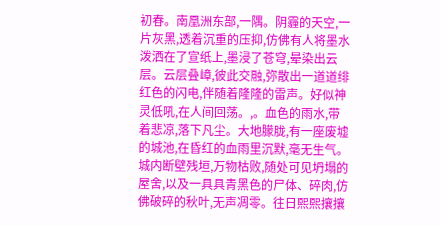初春。南凰洲东部,一隅。阴霾的天空,一片灰黑,透着沉重的压抑,仿佛有人将墨水泼洒在了宣纸上,墨浸了苍穹,晕染出云层。云层叠嶂,彼此交融,弥散出一道道绯红色的闪电,伴随着隆隆的雷声。好似神灵低吼,在人间回荡。,。血色的雨水,带着悲凉,落下凡尘。大地朦胧,有一座废墟的城池,在昏红的血雨里沉默,毫无生气。城内断壁残垣,万物枯败,随处可见坍塌的屋舍,以及一具具青黑色的尸体、碎肉,仿佛破碎的秋叶,无声凋零。往日熙熙攘攘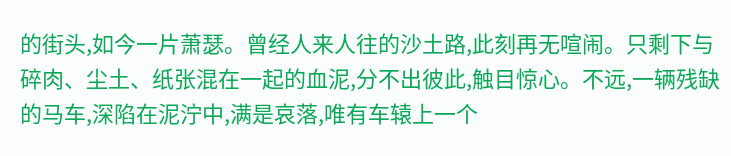的街头,如今一片萧瑟。曾经人来人往的沙土路,此刻再无喧闹。只剩下与碎肉、尘土、纸张混在一起的血泥,分不出彼此,触目惊心。不远,一辆残缺的马车,深陷在泥泞中,满是哀落,唯有车辕上一个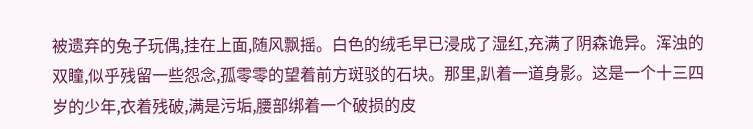被遗弃的兔子玩偶,挂在上面,随风飘摇。白色的绒毛早已浸成了湿红,充满了阴森诡异。浑浊的双瞳,似乎残留一些怨念,孤零零的望着前方斑驳的石块。那里,趴着一道身影。这是一个十三四岁的少年,衣着残破,满是污垢,腰部绑着一个破损的皮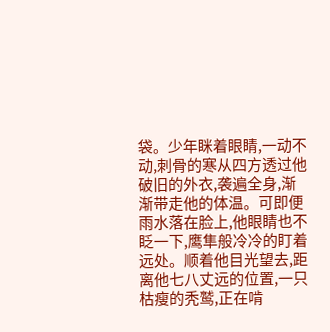袋。少年眯着眼睛,一动不动,刺骨的寒从四方透过他破旧的外衣,袭遍全身,渐渐带走他的体温。可即便雨水落在脸上,他眼睛也不眨一下,鹰隼般冷冷的盯着远处。顺着他目光望去,距离他七八丈远的位置,一只枯瘦的秃鹫,正在啃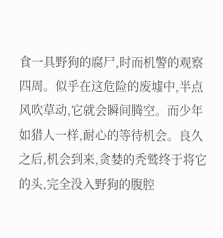食一具野狗的腐尸,时而机警的观察四周。似乎在这危险的废墟中,半点风吹草动,它就会瞬间腾空。而少年如猎人一样,耐心的等待机会。良久之后,机会到来,贪婪的秃鹫终于将它的头,完全没入野狗的腹腔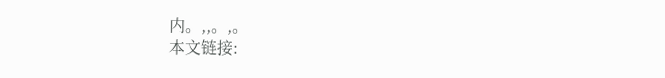内。,,。,。
本文链接: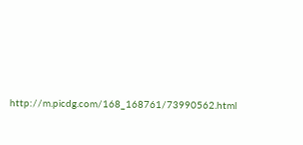http://m.picdg.com/168_168761/73990562.html